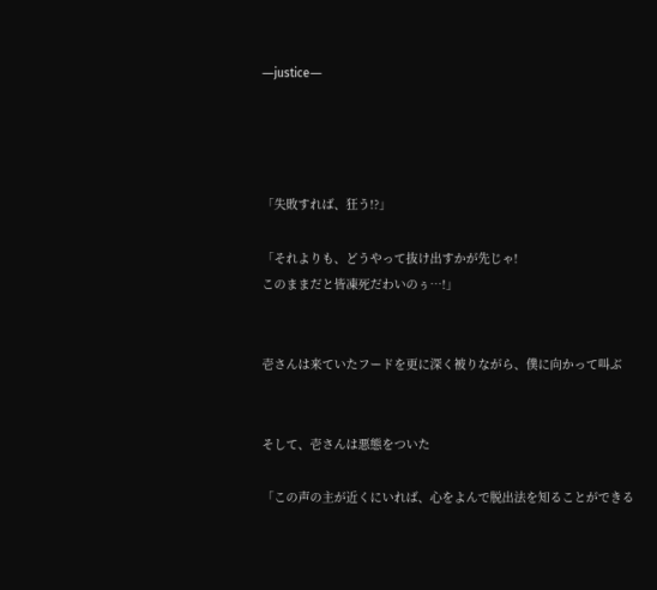―justice―




「失敗すれば、狂う!?」

「それよりも、どうやって抜け出すかが先じゃ!
このままだと皆凍死だわいのぅ…!」


壱さんは来ていたフードを更に深く被りながら、僕に向かって叫ぶ


そして、壱さんは悪態をついた

「この声の主が近くにいれば、心をよんで脱出法を知ることができる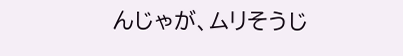んじゃが、ムリそうじ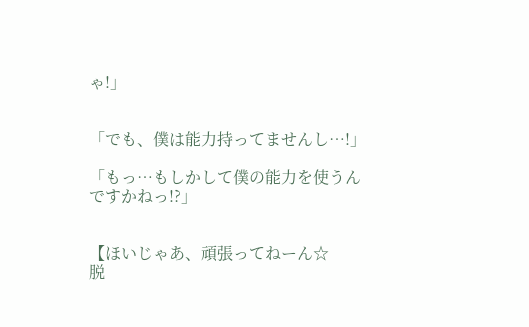ゃ!」


「でも、僕は能力持ってませんし…!」

「もっ…もしかして僕の能力を使うんですかねっ!?」


【ほいじゃあ、頑張ってねーん☆
脱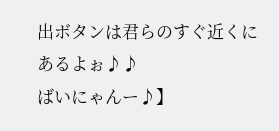出ボタンは君らのすぐ近くにあるよぉ♪♪
ばいにゃんー♪】